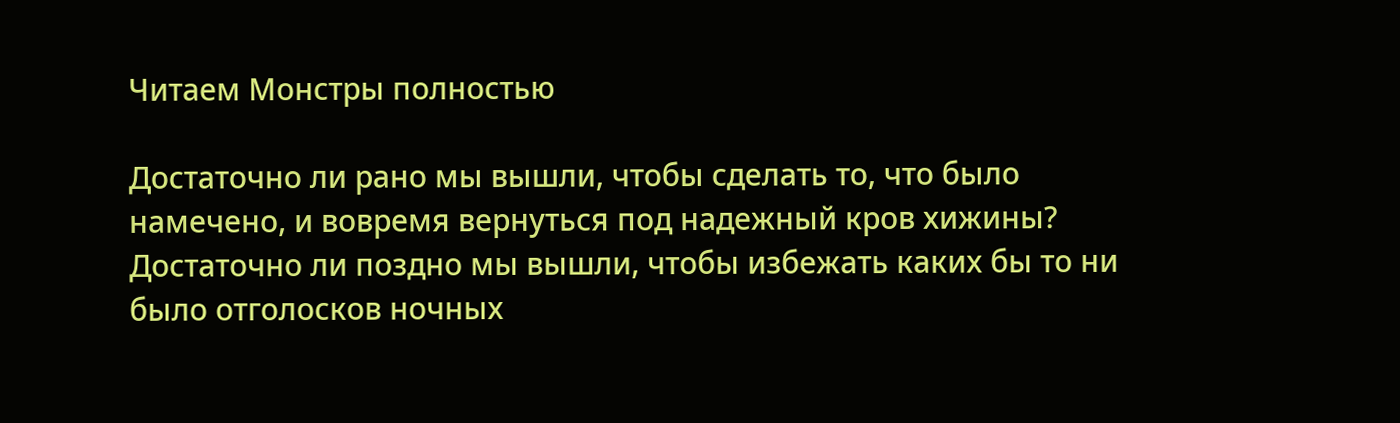Читаем Монстры полностью

Достаточно ли рано мы вышли, чтобы сделать то, что было намечено, и вовремя вернуться под надежный кров хижины? Достаточно ли поздно мы вышли, чтобы избежать каких бы то ни было отголосков ночных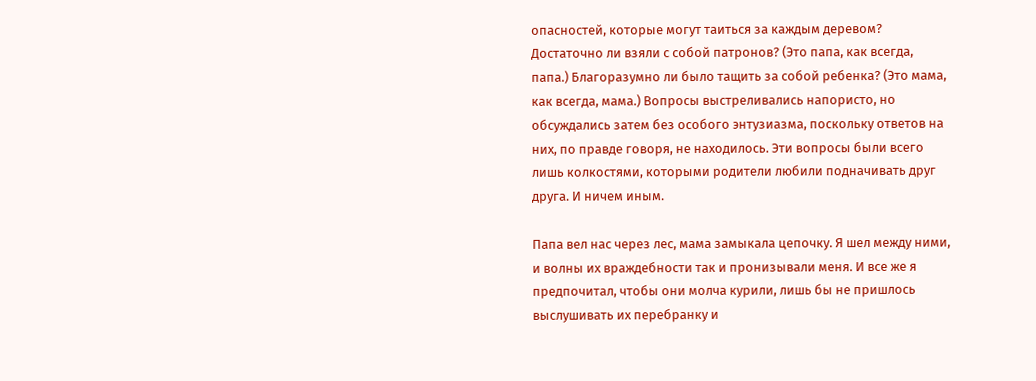опасностей, которые могут таиться за каждым деревом? Достаточно ли взяли с собой патронов? (Это папа, как всегда, папа.) Благоразумно ли было тащить за собой ребенка? (Это мама, как всегда, мама.) Вопросы выстреливались напористо, но обсуждались затем без особого энтузиазма, поскольку ответов на них, по правде говоря, не находилось. Эти вопросы были всего лишь колкостями, которыми родители любили подначивать друг друга. И ничем иным.

Папа вел нас через лес, мама замыкала цепочку. Я шел между ними, и волны их враждебности так и пронизывали меня. И все же я предпочитал, чтобы они молча курили, лишь бы не пришлось выслушивать их перебранку и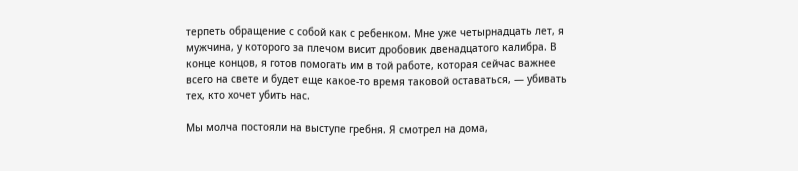терпеть обращение с собой как с ребенком. Мне уже четырнадцать лет, я мужчина, у которого за плечом висит дробовик двенадцатого калибра. В конце концов, я готов помогать им в той работе, которая сейчас важнее всего на свете и будет еще какое-то время таковой оставаться, — убивать тех, кто хочет убить нас.

Мы молча постояли на выступе гребня. Я смотрел на дома,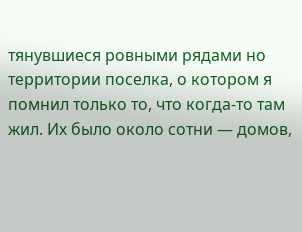тянувшиеся ровными рядами но территории поселка, о котором я помнил только то, что когда-то там жил. Их было около сотни — домов,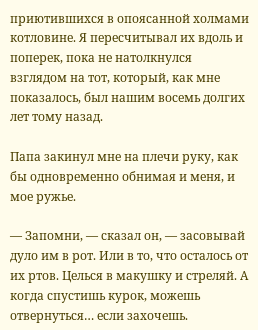приютившихся в опоясанной холмами котловине. Я пересчитывал их вдоль и поперек, пока не натолкнулся взглядом на тот, который, как мне показалось, был нашим восемь долгих лет тому назад.

Папа закинул мне на плечи руку, как бы одновременно обнимая и меня, и мое ружье.

— Запомни, — сказал он, — засовывай дуло им в рот. Или в то, что осталось от их ртов. Целься в макушку и стреляй. А когда спустишь курок, можешь отвернуться… если захочешь.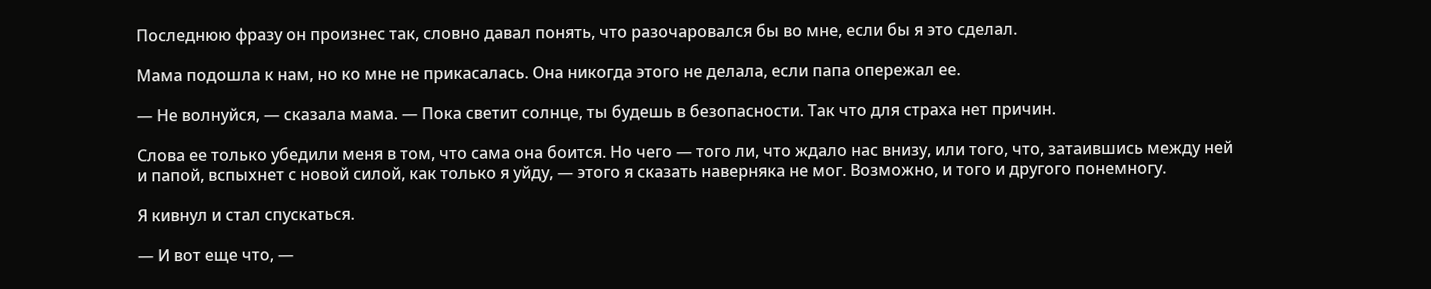Последнюю фразу он произнес так, словно давал понять, что разочаровался бы во мне, если бы я это сделал.

Мама подошла к нам, но ко мне не прикасалась. Она никогда этого не делала, если папа опережал ее.

— Не волнуйся, — сказала мама. — Пока светит солнце, ты будешь в безопасности. Так что для страха нет причин.

Слова ее только убедили меня в том, что сама она боится. Но чего — того ли, что ждало нас внизу, или того, что, затаившись между ней и папой, вспыхнет с новой силой, как только я уйду, — этого я сказать наверняка не мог. Возможно, и того и другого понемногу.

Я кивнул и стал спускаться.

— И вот еще что, —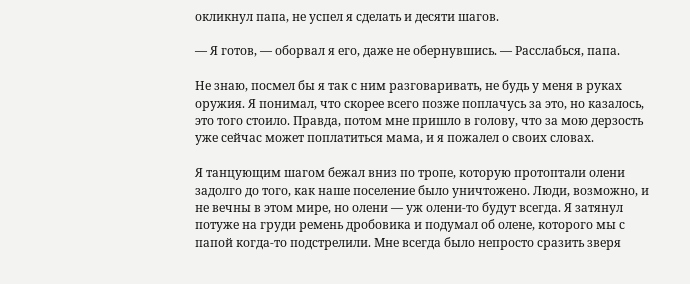окликнул папа, не успел я сделать и десяти шагов.

— Я готов, — оборвал я его, даже не обернувшись. — Расслабься, папа.

Не знаю, посмел бы я так с ним разговаривать, не будь у меня в руках оружия. Я понимал, что скорее всего позже поплачусь за это, но казалось, это того стоило. Правда, потом мне пришло в голову, что за мою дерзость уже сейчас может поплатиться мама, и я пожалел о своих словах.

Я танцующим шагом бежал вниз по тропе, которую протоптали олени задолго до того, как наше поселение было уничтожено. Люди, возможно, и не вечны в этом мире, но олени — уж олени-то будут всегда. Я затянул потуже на груди ремень дробовика и подумал об олене, которого мы с папой когда-то подстрелили. Мне всегда было непросто сразить зверя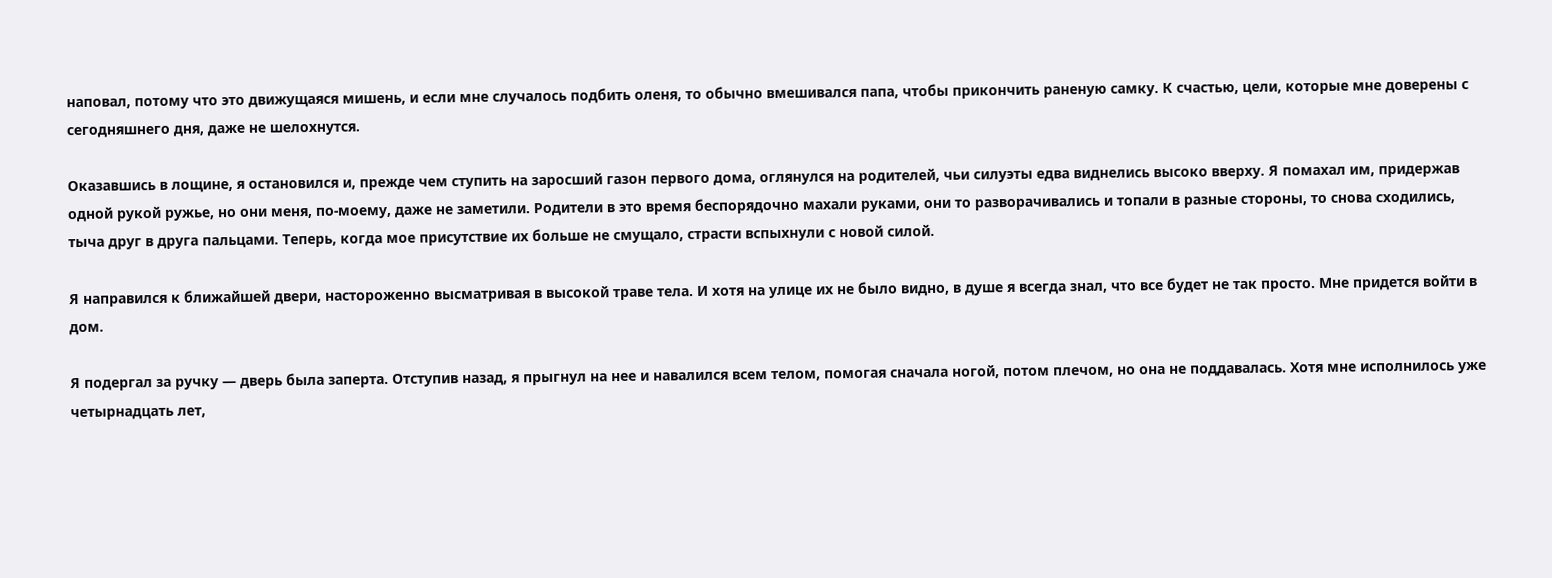наповал, потому что это движущаяся мишень, и если мне случалось подбить оленя, то обычно вмешивался папа, чтобы прикончить раненую самку. К счастью, цели, которые мне доверены с сегодняшнего дня, даже не шелохнутся.

Оказавшись в лощине, я остановился и, прежде чем ступить на заросший газон первого дома, оглянулся на родителей, чьи силуэты едва виднелись высоко вверху. Я помахал им, придержав одной рукой ружье, но они меня, по-моему, даже не заметили. Родители в это время беспорядочно махали руками, они то разворачивались и топали в разные стороны, то снова сходились, тыча друг в друга пальцами. Теперь, когда мое присутствие их больше не смущало, страсти вспыхнули с новой силой.

Я направился к ближайшей двери, настороженно высматривая в высокой траве тела. И хотя на улице их не было видно, в душе я всегда знал, что все будет не так просто. Мне придется войти в дом.

Я подергал за ручку — дверь была заперта. Отступив назад, я прыгнул на нее и навалился всем телом, помогая сначала ногой, потом плечом, но она не поддавалась. Хотя мне исполнилось уже четырнадцать лет,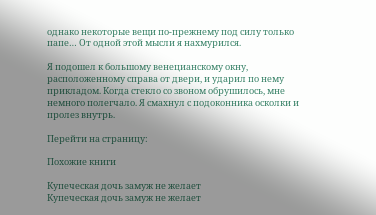однако некоторые вещи по-прежнему под силу только папе… От одной этой мысли я нахмурился.

Я подошел к большому венецианскому окну, расположенному справа от двери, и ударил по нему прикладом. Когда стекло со звоном обрушилось, мне немного полегчало. Я смахнул с подоконника осколки и пролез внутрь.

Перейти на страницу:

Похожие книги

Купеческая дочь замуж не желает
Купеческая дочь замуж не желает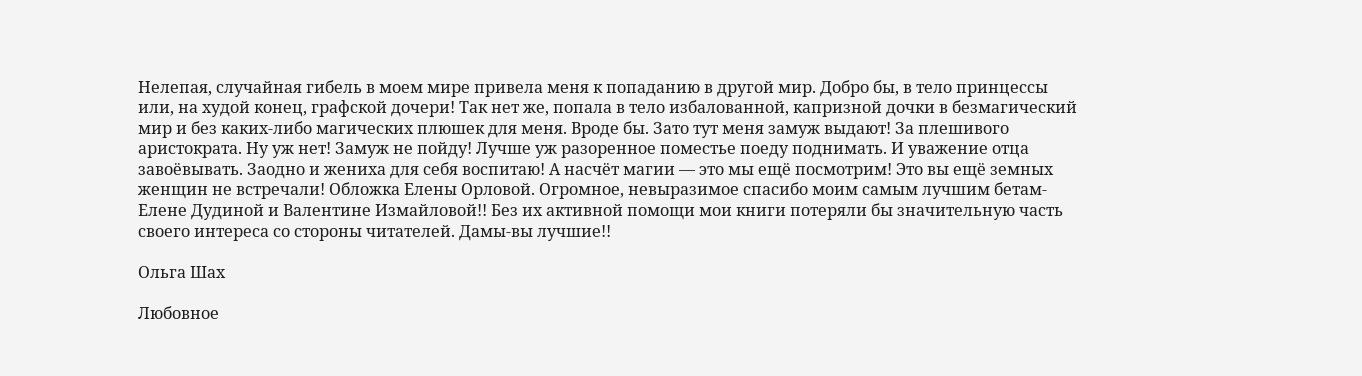Нелепая, случайная гибель в моем мире привела меня к попаданию в другой мир. Добро бы, в тело принцессы или, на худой конец, графской дочери! Так нет же, попала в тело избалованной, капризной дочки в безмагический мир и без каких-либо магических плюшек для меня. Вроде бы. Зато тут меня замуж выдают! За плешивого аристократа. Ну уж нет! Замуж не пойду! Лучше уж разоренное поместье поеду поднимать. И уважение отца завоёвывать. Заодно и жениха для себя воспитаю! А насчёт магии — это мы ещё посмотрим! Это вы ещё земных женщин не встречали! Обложка Елены Орловой. Огромное, невыразимое спасибо моим самым лучшим бетам-Елене Дудиной и Валентине Измайловой!! Без их активной помощи мои книги потеряли бы значительную часть своего интереса со стороны читателей. Дамы-вы лучшие!!

Ольга Шах

Любовное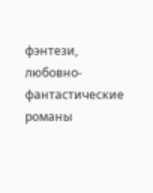фэнтези, любовно-фантастические романы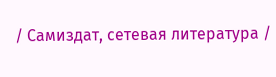/ Самиздат, сетевая литература /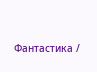Фантастика /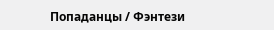Попаданцы / Фэнтези